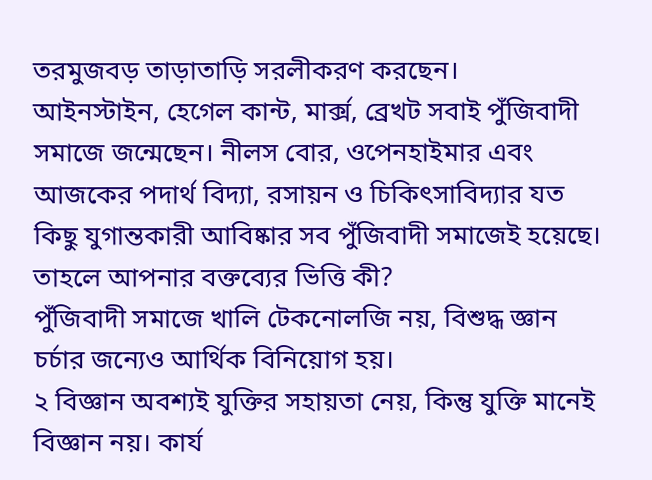তরমুজবড় তাড়াতাড়ি সরলীকরণ করছেন।
আইনস্টাইন, হেগেল কান্ট, মার্ক্স, ব্রেখট সবাই পুঁজিবাদী সমাজে জন্মেছেন। নীলস বোর, ওপেনহাইমার এবং আজকের পদার্থ বিদ্যা, রসায়ন ও চিকিৎসাবিদ্যার যত কিছু যুগান্তকারী আবিষ্কার সব পুঁজিবাদী সমাজেই হয়েছে।
তাহলে আপনার বক্তব্যের ভিত্তি কী?
পুঁজিবাদী সমাজে খালি টেকনোলজি নয়, বিশুদ্ধ জ্ঞান চর্চার জন্যেও আর্থিক বিনিয়োগ হয়।
২ বিজ্ঞান অবশ্যই যুক্তির সহায়তা নেয়, কিন্তু যুক্তি মানেই বিজ্ঞান নয়। কার্য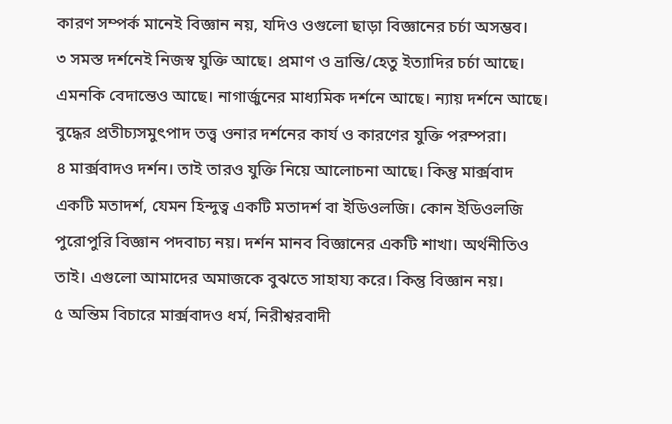কারণ সম্পর্ক মানেই বিজ্ঞান নয়, যদিও ওগুলো ছাড়া বিজ্ঞানের চর্চা অসম্ভব।
৩ সমস্ত দর্শনেই নিজস্ব যুক্তি আছে। প্রমাণ ও ভ্রান্তি/হেতু ইত্যাদির চর্চা আছে।
এমনকি বেদান্তেও আছে। নাগার্জুনের মাধ্যমিক দর্শনে আছে। ন্যায় দর্শনে আছে। বুদ্ধের প্রতীচ্যসমুৎপাদ তত্ত্ব ওনার দর্শনের কার্য ও কারণের যুক্তি পরম্পরা।
৪ মার্ক্সবাদও দর্শন। তাই তারও যুক্তি নিয়ে আলোচনা আছে। কিন্তু মার্ক্সবাদ একটি মতাদর্শ, যেমন হিন্দুত্ব একটি মতাদর্শ বা ইডিওলজি। কোন ইডিওলজি পুরোপুরি বিজ্ঞান পদবাচ্য নয়। দর্শন মানব বিজ্ঞানের একটি শাখা। অর্থনীতিও তাই। এগুলো আমাদের অমাজকে বুঝতে সাহায্য করে। কিন্তু বিজ্ঞান নয়।
৫ অন্তিম বিচারে মার্ক্সবাদও ধর্ম, নিরীশ্বরবাদী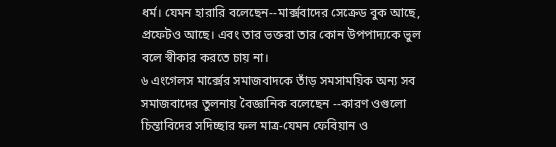ধর্ম। যেমন হারারি বলেছেন--মার্ক্সবাদের সেক্রেড বুক আছে, প্রফেটও আছে। এবং তার ভক্তরা তার কোন উপপাদ্যকে ভুল বলে স্বীকার করতে চায় না।
৬ এংগেলস মার্ক্সের সমাজবাদকে তাঁড় সমসাময়িক অন্য সব সমাজবাদের তুলনায় বৈজ্ঞানিক বলেছেন --কারণ ওগুলো চিন্তাবিদের সদিচ্ছার ফল মাত্র-যেমন ফেবিয়ান ও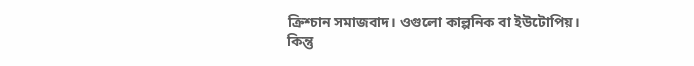ক্রিশ্চান সমাজবাদ। ওগুলো কাল্পনিক বা ইউটোপিয়।
কিন্তু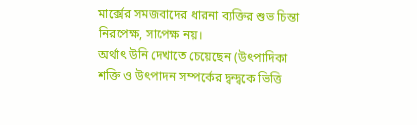মার্ক্সের সমজবাদের ধারনা ব্যক্তির শুভ চিন্তা নিরপেক্ষ, সাপেক্ষ নয়।
অর্থাৎ উনি দেখাতে চেয়েছেন (উৎপাদিকা শক্তি ও উৎপাদন সম্পর্কের দ্বন্দ্বকে ভিত্তি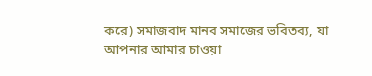করে) সমাজবাদ মানব সমাজের ভবিতব্য, যা আপনার আমার চাওয়া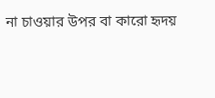না চাওয়ার উপর বা কারো হৃদয়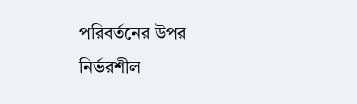পরিবর্তনের উপর নির্ভরশীল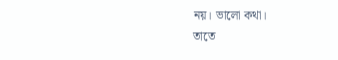নয়। ভালো কথা।
তাতে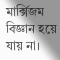মার্ক্সিজম বিজ্ঞান হয়ে যায় না।